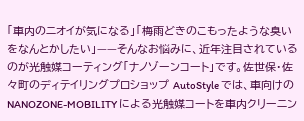「車内のニオイが気になる」「梅雨どきのこもったような臭いをなんとかしたい」——そんなお悩みに、近年注目されているのが光触媒コーティング「ナノゾーンコート」です。佐世保・佐々町のディテイリングプロショップ AutoStyle では、車向けの NANOZONE-MOBILITY による光触媒コートを車内クリーニン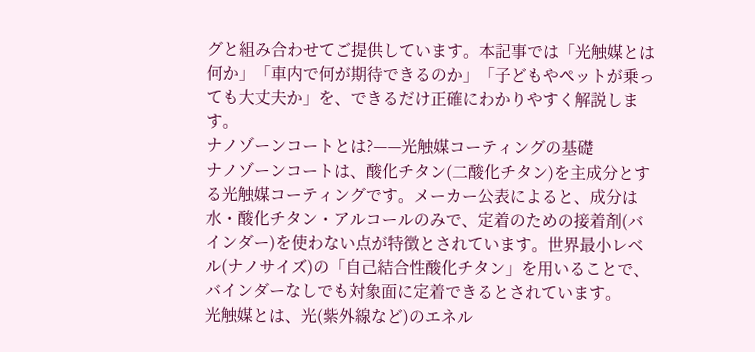グと組み合わせてご提供しています。本記事では「光触媒とは何か」「車内で何が期待できるのか」「子どもやペットが乗っても大丈夫か」を、できるだけ正確にわかりやすく解説します。
ナノゾーンコートとは?——光触媒コーティングの基礎
ナノゾーンコートは、酸化チタン(二酸化チタン)を主成分とする光触媒コーティングです。メーカー公表によると、成分は水・酸化チタン・アルコールのみで、定着のための接着剤(バインダー)を使わない点が特徴とされています。世界最小レベル(ナノサイズ)の「自己結合性酸化チタン」を用いることで、バインダーなしでも対象面に定着できるとされています。
光触媒とは、光(紫外線など)のエネル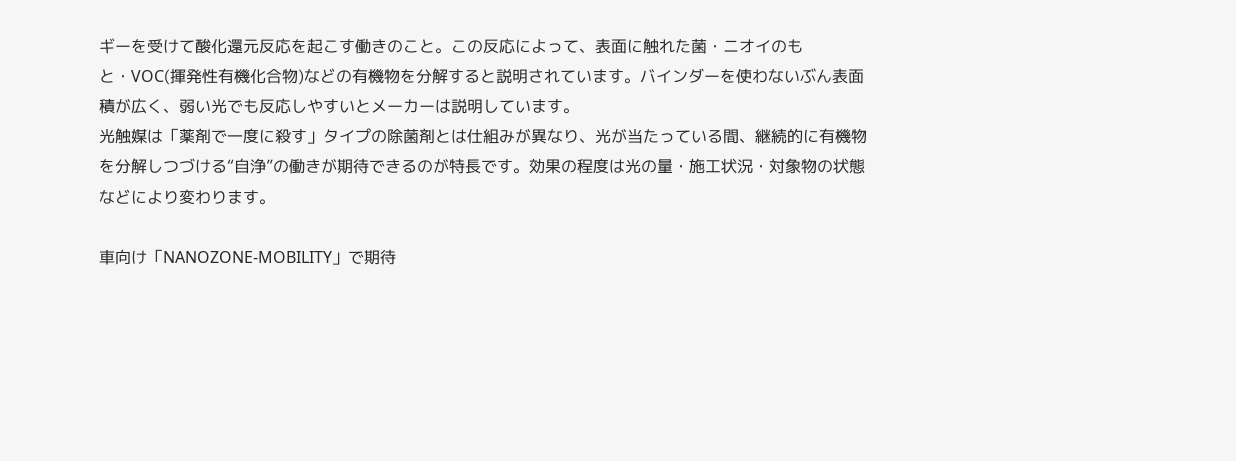ギーを受けて酸化還元反応を起こす働きのこと。この反応によって、表面に触れた菌・ニオイのもと・VOC(揮発性有機化合物)などの有機物を分解すると説明されています。バインダーを使わないぶん表面積が広く、弱い光でも反応しやすいとメーカーは説明しています。
光触媒は「薬剤で一度に殺す」タイプの除菌剤とは仕組みが異なり、光が当たっている間、継続的に有機物を分解しつづける“自浄”の働きが期待できるのが特長です。効果の程度は光の量・施工状況・対象物の状態などにより変わります。

車向け「NANOZONE-MOBILITY」で期待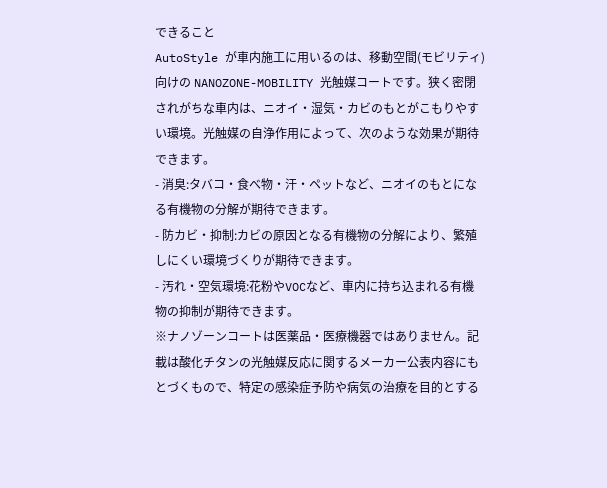できること
AutoStyle が車内施工に用いるのは、移動空間(モビリティ)向けの NANOZONE-MOBILITY 光触媒コートです。狭く密閉されがちな車内は、ニオイ・湿気・カビのもとがこもりやすい環境。光触媒の自浄作用によって、次のような効果が期待できます。
- 消臭:タバコ・食べ物・汗・ペットなど、ニオイのもとになる有機物の分解が期待できます。
- 防カビ・抑制:カビの原因となる有機物の分解により、繁殖しにくい環境づくりが期待できます。
- 汚れ・空気環境:花粉やVOCなど、車内に持ち込まれる有機物の抑制が期待できます。
※ナノゾーンコートは医薬品・医療機器ではありません。記載は酸化チタンの光触媒反応に関するメーカー公表内容にもとづくもので、特定の感染症予防や病気の治療を目的とする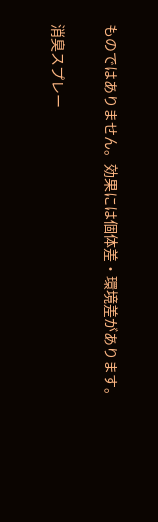ものではありません。効果には個体差・環境差があります。

消臭スプレー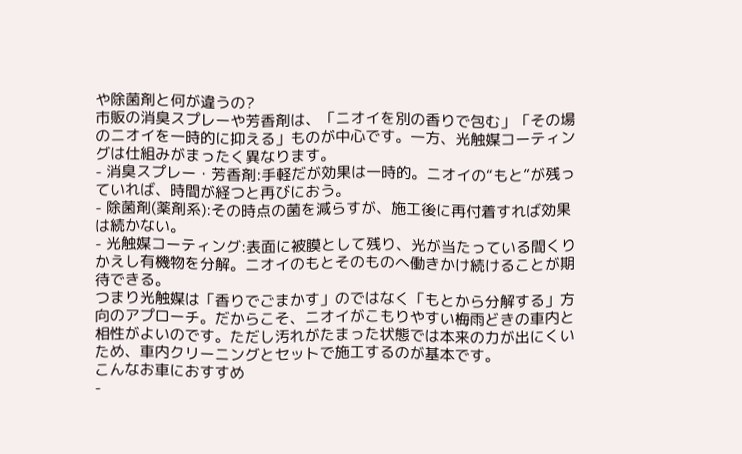や除菌剤と何が違うの?
市販の消臭スプレーや芳香剤は、「ニオイを別の香りで包む」「その場のニオイを一時的に抑える」ものが中心です。一方、光触媒コーティングは仕組みがまったく異なります。
- 消臭スプレー・芳香剤:手軽だが効果は一時的。ニオイの“もと”が残っていれば、時間が経つと再びにおう。
- 除菌剤(薬剤系):その時点の菌を減らすが、施工後に再付着すれば効果は続かない。
- 光触媒コーティング:表面に被膜として残り、光が当たっている間くりかえし有機物を分解。ニオイのもとそのものへ働きかけ続けることが期待できる。
つまり光触媒は「香りでごまかす」のではなく「もとから分解する」方向のアプローチ。だからこそ、ニオイがこもりやすい梅雨どきの車内と相性がよいのです。ただし汚れがたまった状態では本来の力が出にくいため、車内クリーニングとセットで施工するのが基本です。
こんなお車におすすめ
-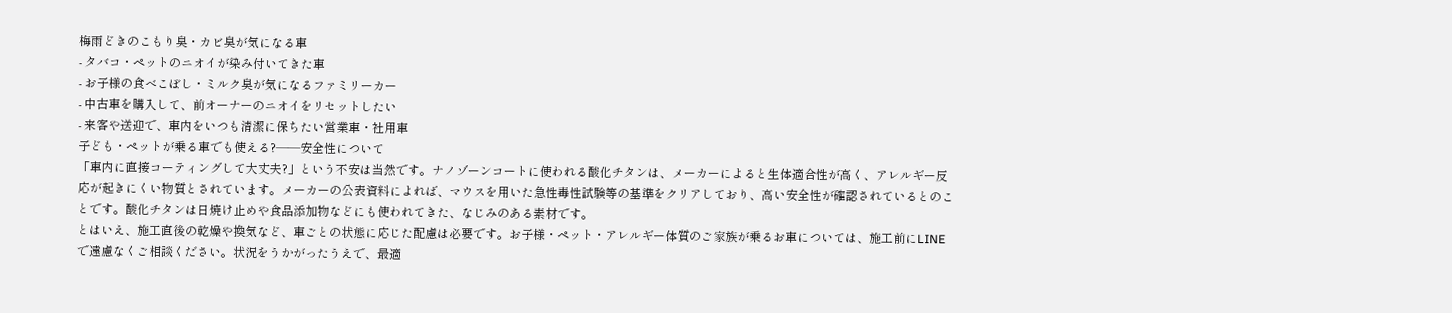梅雨どきのこもり臭・カビ臭が気になる車
- タバコ・ペットのニオイが染み付いてきた車
- お子様の食べこぼし・ミルク臭が気になるファミリーカー
- 中古車を購入して、前オーナーのニオイをリセットしたい
- 来客や送迎で、車内をいつも清潔に保ちたい営業車・社用車
子ども・ペットが乗る車でも使える?——安全性について
「車内に直接コーティングして大丈夫?」という不安は当然です。ナノゾーンコートに使われる酸化チタンは、メーカーによると生体適合性が高く、アレルギー反応が起きにくい物質とされています。メーカーの公表資料によれば、マウスを用いた急性毒性試験等の基準をクリアしており、高い安全性が確認されているとのことです。酸化チタンは日焼け止めや食品添加物などにも使われてきた、なじみのある素材です。
とはいえ、施工直後の乾燥や換気など、車ごとの状態に応じた配慮は必要です。お子様・ペット・アレルギー体質のご家族が乗るお車については、施工前にLINEで遠慮なくご相談ください。状況をうかがったうえで、最適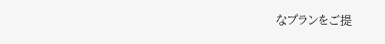なプランをご提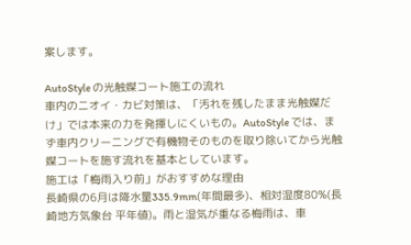案します。

AutoStyle の光触媒コート施工の流れ
車内のニオイ・カビ対策は、「汚れを残したまま光触媒だけ」では本来の力を発揮しにくいもの。AutoStyle では、まず車内クリーニングで有機物そのものを取り除いてから光触媒コートを施す流れを基本としています。
施工は「梅雨入り前」がおすすめな理由
長崎県の6月は降水量335.9mm(年間最多)、相対湿度80%(長崎地方気象台 平年値)。雨と湿気が重なる梅雨は、車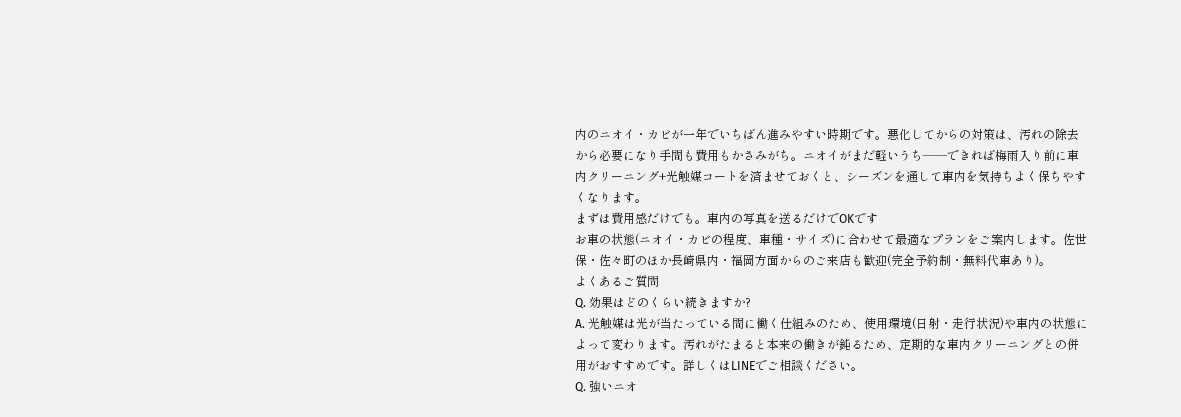内のニオイ・カビが一年でいちばん進みやすい時期です。悪化してからの対策は、汚れの除去から必要になり手間も費用もかさみがち。ニオイがまだ軽いうち——できれば梅雨入り前に車内クリーニング+光触媒コートを済ませておくと、シーズンを通して車内を気持ちよく保ちやすくなります。
まずは費用感だけでも。車内の写真を送るだけでOKです
お車の状態(ニオイ・カビの程度、車種・サイズ)に合わせて最適なプランをご案内します。佐世保・佐々町のほか長崎県内・福岡方面からのご来店も歓迎(完全予約制・無料代車あり)。
よくあるご質問
Q. 効果はどのくらい続きますか?
A. 光触媒は光が当たっている間に働く仕組みのため、使用環境(日射・走行状況)や車内の状態によって変わります。汚れがたまると本来の働きが鈍るため、定期的な車内クリーニングとの併用がおすすめです。詳しくはLINEでご相談ください。
Q. 強いニオ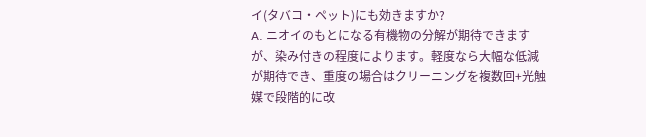イ(タバコ・ペット)にも効きますか?
A. ニオイのもとになる有機物の分解が期待できますが、染み付きの程度によります。軽度なら大幅な低減が期待でき、重度の場合はクリーニングを複数回+光触媒で段階的に改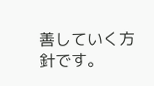善していく方針です。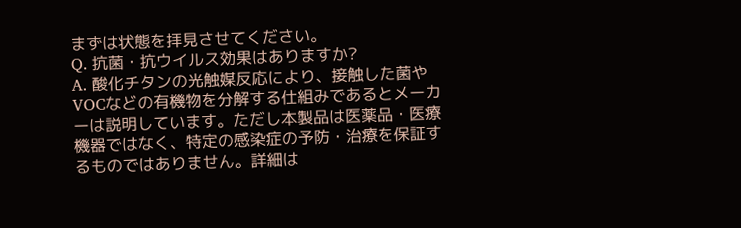まずは状態を拝見させてください。
Q. 抗菌・抗ウイルス効果はありますか?
A. 酸化チタンの光触媒反応により、接触した菌やVOCなどの有機物を分解する仕組みであるとメーカーは説明しています。ただし本製品は医薬品・医療機器ではなく、特定の感染症の予防・治療を保証するものではありません。詳細は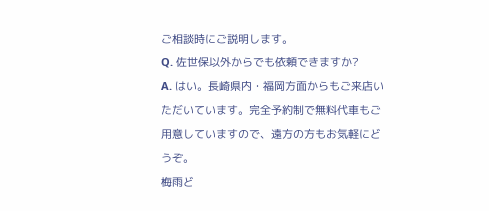ご相談時にご説明します。
Q. 佐世保以外からでも依頼できますか?
A. はい。長崎県内・福岡方面からもご来店いただいています。完全予約制で無料代車もご用意していますので、遠方の方もお気軽にどうぞ。
梅雨ど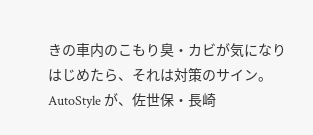きの車内のこもり臭・カビが気になりはじめたら、それは対策のサイン。AutoStyle が、佐世保・長崎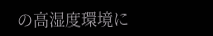の高湿度環境に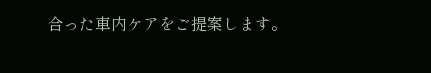合った車内ケアをご提案します。